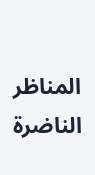المناظر الناضرة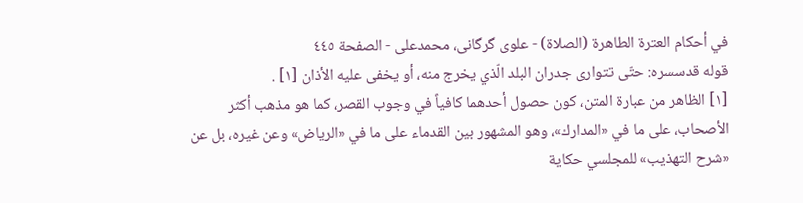في أحکام العترة الطاهرة (الصلاة) - علوی گرگانی، محمدعلی - الصفحة ٤٤٥
قوله قدسسره: حتّى تتوارى جدران البلد الّذي يخرج منه، أو يخفى عليه الأذان [١] .
[١] الظاهر من عبارة المتن، كون حصول أحدهما كافياً في وجوب القصر، كما هو مذهب أكثر الأصحاب، على ما في «المدارك»، وهو المشهور بين القدماء على ما في «الرياض» وعن غيره، بل عن «شرح التهذيب» للمجلسي حكاية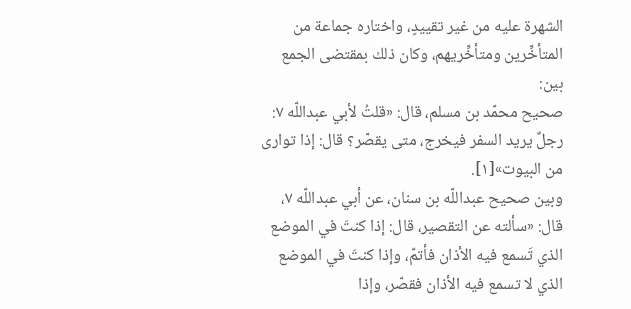الشهرة عليه من غير تقييدٍ، واختاره جماعة من المتأخِّرين ومتأخِّريهم، وكان ذلك بمقتضى الجمع بين:
صحيح محمّد بن مسلم، قال: «قلتُ لأبي عبداللّه ٧: رجلٌ يريد السفر فيخرج، متى يقصّر؟ قال: إذا توارى من البيوت»[١].
وبين صحيح عبداللّه بن سنان، عن أبي عبداللّه ٧، قال: «سألته عن التقصير، قال: إذا كنتَ في الموضع الذي تَسمع فيه الأذان فأتمّ، وإذا كنتَ في الموضع الذي لا تسمع فيه الأذان فقصّر، وإذا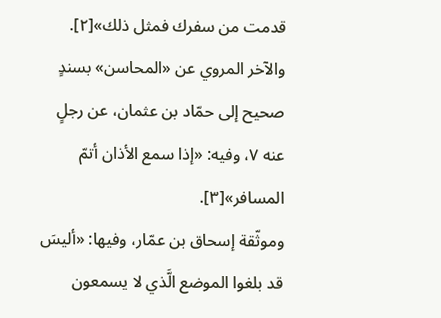قدمت من سفرك فمثل ذلك»[٢].
والآخر المروي عن «المحاسن» بسندٍ صحيح إلى حمّاد بن عثمان، عن رجلٍ عنه ٧، وفيه: «إذا سمع الأذان أتمّ المسافر»[٣].
وموثّقة إسحاق بن عمّار، وفيها: «أليسَ قد بلغوا الموضع الَّذي لا يسمعون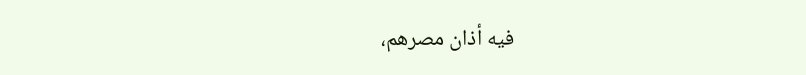فيه أذان مصرهم،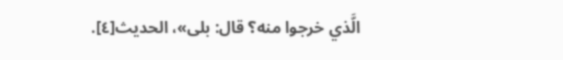الَّذي خرجوا منه؟ قال: بلى»، الحديث[٤].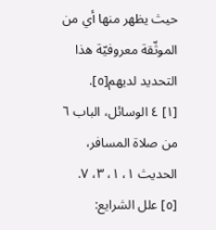حيث يظهر منها أي من الموثّقة معروفيّة هذا التحديد لديهم[٥].
[١] ٤ الوسائل، الباب ٦ من صلاة المسافر، الحديث ١، ١، ٣، ٧.
[٥] علل الشرايع: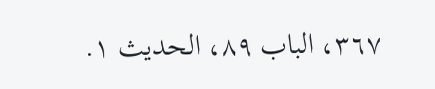٣٦٧، الباب ٨٩، الحديث ١.